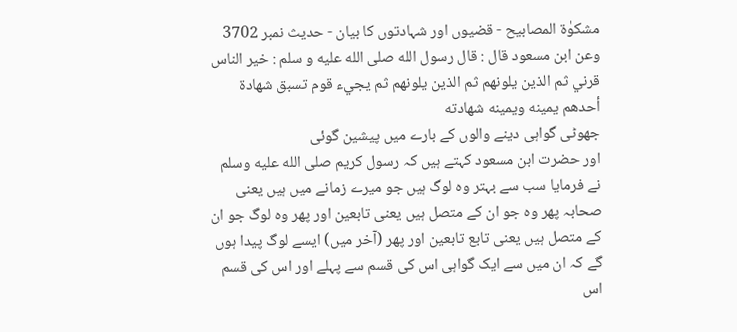مشکوٰۃ المصابیح - قضیوں اور شہادتوں کا بیان - حدیث نمبر 3702
وعن ابن مسعود قال : قال رسول الله صلى الله عليه و سلم : خير الناس قرني ثم الذين يلونهم ثم الذين يلونهم ثم يجيء قوم تسبق شهادة أحدهم يمينه ويمينه شهادته
جھوٹی گواہی دینے والوں کے بارے میں پیشین گوئی
اور حضرت ابن مسعود کہتے ہیں کہ رسول کریم صلى الله عليه وسلم نے فرمایا سب سے بہتر وہ لوگ ہیں جو میرے زمانے میں ہیں یعنی صحابہ پھر وہ جو ان کے متصل ہیں یعنی تابعین اور پھر وہ لوگ جو ان کے متصل ہیں یعنی تابع تابعین اور پھر (آخر میں) ایسے لوگ پیدا ہوں گے کہ ان میں سے ایک گواہی اس کی قسم سے پہلے اور اس کی قسم اس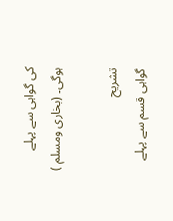کی گواہی سے پہلے ہوگی۔ (بخاری ومسلم )

تشریح
گواہی قسم سے پہلے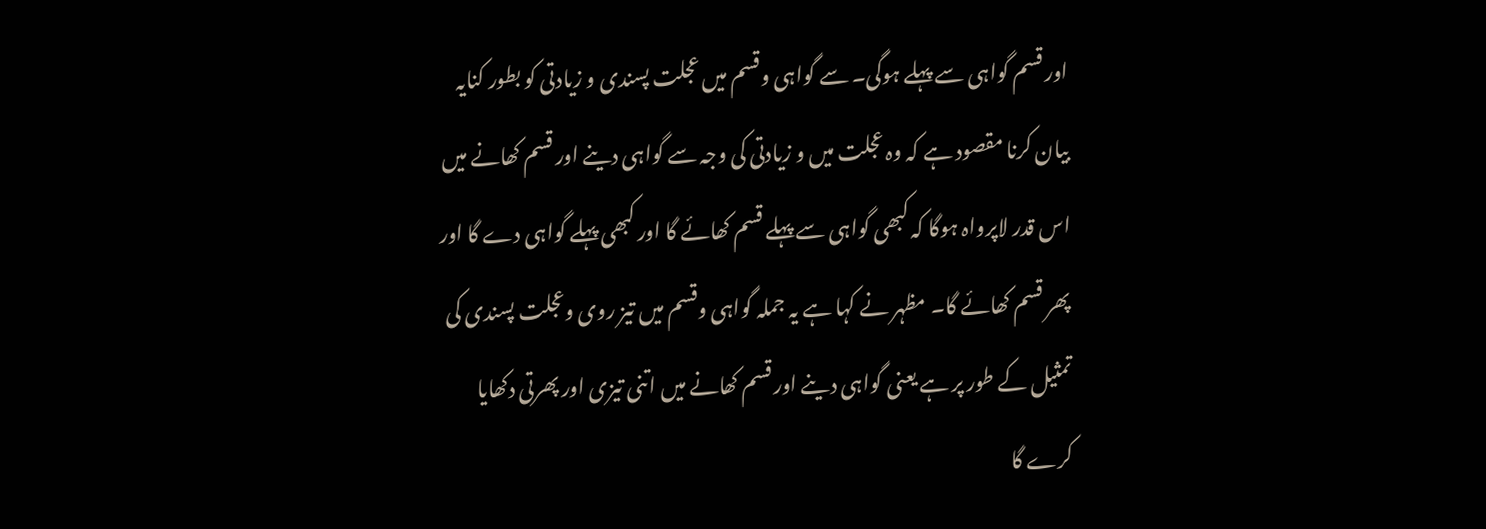اور قسم گواہی سے پہلے ہوگی۔ سے گواہی وقسم میں عجلت پسندی و زیادتی کو بطور کنایہ بیان کرنا مقصود ہے کہ وہ عجلت میں و زیادتی کی وجہ سے گواہی دینے اور قسم کھانے میں اس قدر لاپرواہ ہوگا کہ کبھی گواہی سے پہلے قسم کھائے گا اور کبھی پہلے گواہی دے گا اور پھر قسم کھائے گا۔ مظہر نے کہا ہے یہ جملہ گواہی وقسم میں تیز روی وعجلت پسندی کی تمثیل کے طور پر ہے یعنی گواہی دینے اور قسم کھانے میں اتنی تیزی اور پھرتی دکھایا کرے گا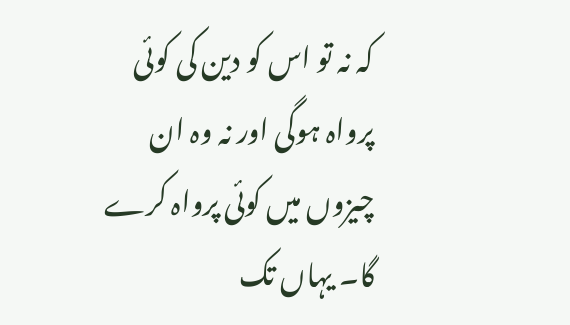کہ نہ تو اس کو دین کی کوئی پرواہ ہوگی اور نہ وہ ان چیزوں میں کوئی پرواہ کرے گا۔ یہاں تک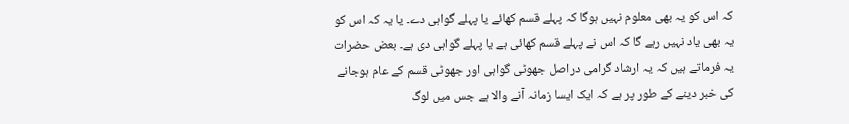کہ اس کو یہ بھی معلوم نہیں ہوگا کہ پہلے قسم کھائے یا پہلے گواہی دے۔ یا یہ کہ اس کو یہ بھی یاد نہیں رہے گا کہ اس نے پہلے قسم کھائی ہے یا پہلے گواہی دی ہے۔ بعض حضرات یہ فرماتے ہیں کہ یہ ارشاد گرامی دراصل جھوٹی گواہی اور جھوٹی قسم کے عام ہوجانے کی خبر دینے کے طور پر ہے کہ ایک ایسا زمانہ آنے والا ہے جس میں لوگ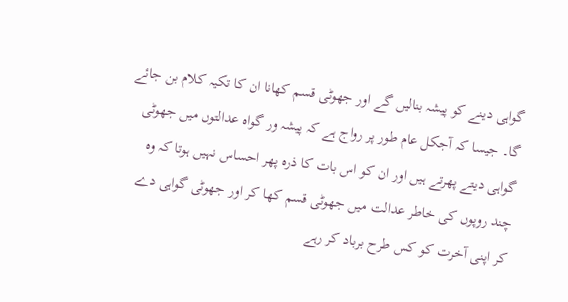گواہی دینے کو پیشہ بنالیں گے اور جھوٹی قسم کھانا ان کا تکیہ کلام بن جائے گا۔ جیسا کہ آجکل عام طور پر رواج ہے کہ پیشہ ور گواہ عدالتوں میں جھوٹی گواہی دیتے پھرتے ہیں اور ان کو اس بات کا ذرہ پھر احساس نہیں ہوتا کہ وہ چند روپوں کی خاطر عدالت میں جھوٹی قسم کھا کر اور جھوٹی گواہی دے کر اپنی آخرت کو کس طرح برباد کر رہے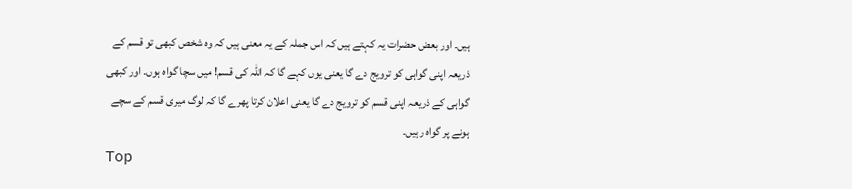ہیں۔ اور بعض حضرات یہ کہتے ہیں کہ اس جملہ کے یہ معنی ہیں کہ وہ شخص کبھی تو قسم کے ذریعہ اپنی گواہی کو ترویج دے گا یعنی یوں کہے گا کہ اللہ کی قسم! میں سچا گواہ ہوں۔ اور کبھی گواہی کے ذریعہ اپنی قسم کو ترویج دے گا یعنی اعلان کرتا پھرے گا کہ لوگ میری قسم کے سچے ہونے پر گواہ رہیں۔
Top